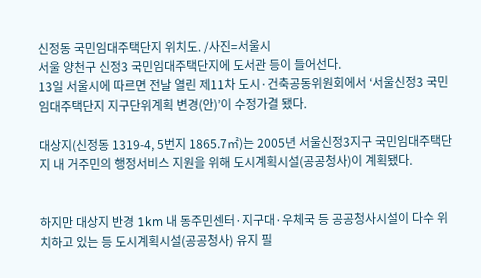신정동 국민임대주택단지 위치도. /사진=서울시
서울 양천구 신정3 국민임대주택단지에 도서관 등이 들어선다.
13일 서울시에 따르면 전날 열린 제11차 도시·건축공동위원회에서 ‘서울신정3 국민임대주택단지 지구단위계획 변경(안)’이 수정가결 됐다.

대상지(신정동 1319-4, 5번지 1865.7㎡)는 2005년 서울신정3지구 국민임대주택단지 내 거주민의 행정서비스 지원을 위해 도시계획시설(공공청사)이 계획됐다.


하지만 대상지 반경 1km 내 동주민센터·지구대·우체국 등 공공청사시설이 다수 위치하고 있는 등 도시계획시설(공공청사) 유지 필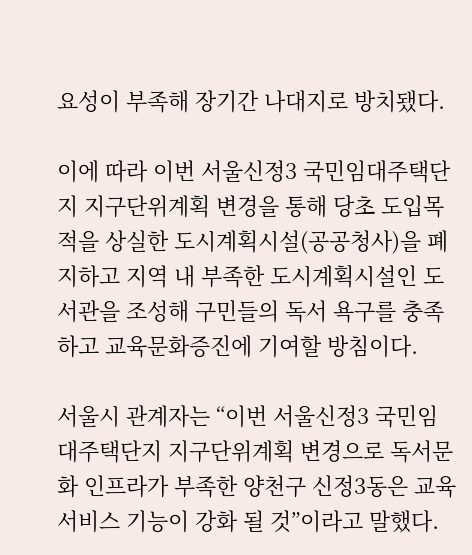요성이 부족해 장기간 나대지로 방치됐다.

이에 따라 이번 서울신정3 국민임대주택단지 지구단위계획 변경을 통해 당초 도입목적을 상실한 도시계획시설(공공청사)을 폐지하고 지역 내 부족한 도시계획시설인 도서관을 조성해 구민들의 독서 욕구를 충족하고 교육문화증진에 기여할 방침이다.

서울시 관계자는 “이번 서울신정3 국민임대주택단지 지구단위계획 변경으로 독서문화 인프라가 부족한 양천구 신정3동은 교육서비스 기능이 강화 될 것”이라고 말했다.